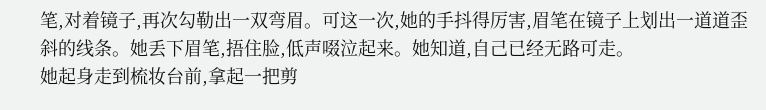笔,对着镜子,再次勾勒出一双弯眉。可这一次,她的手抖得厉害,眉笔在镜子上划出一道道歪斜的线条。她丢下眉笔,捂住脸,低声啜泣起来。她知道,自己已经无路可走。
她起身走到梳妆台前,拿起一把剪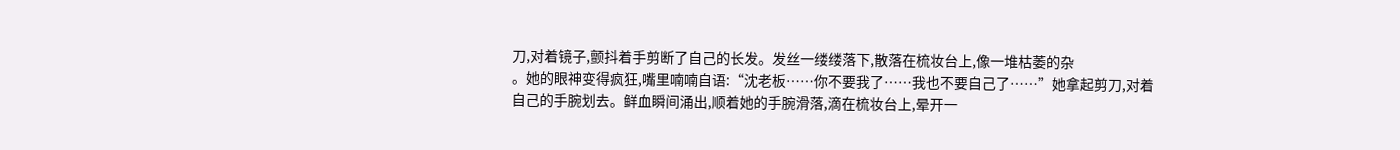刀,对着镜子,颤抖着手剪断了自己的长发。发丝一缕缕落下,散落在梳妆台上,像一堆枯萎的杂
。她的眼神变得疯狂,嘴里喃喃自语:“沈老板……你不要我了……我也不要自己了……”她拿起剪刀,对着自己的手腕划去。鲜血瞬间涌出,顺着她的手腕滑落,滴在梳妆台上,晕开一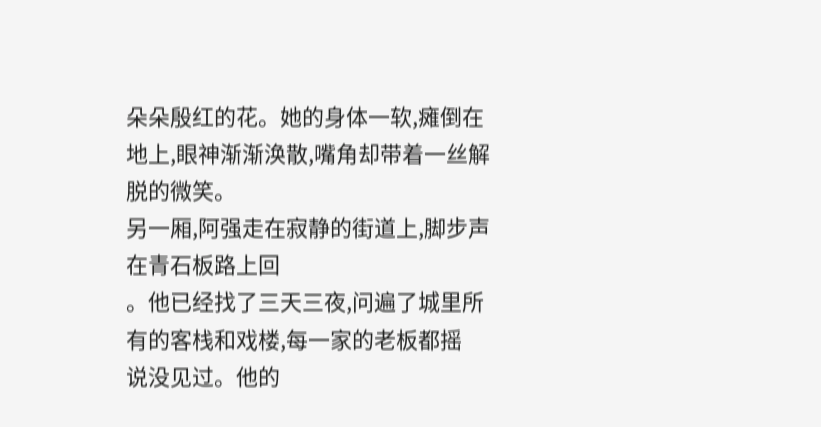朵朵殷红的花。她的身体一软,瘫倒在地上,眼神渐渐涣散,嘴角却带着一丝解脱的微笑。
另一厢,阿强走在寂静的街道上,脚步声在青石板路上回
。他已经找了三天三夜,问遍了城里所有的客栈和戏楼,每一家的老板都摇
说没见过。他的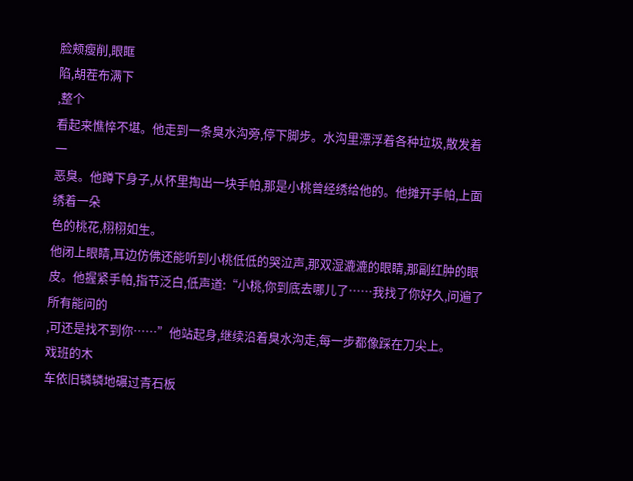脸颊瘦削,眼眶
陷,胡茬布满下
,整个
看起来憔悴不堪。他走到一条臭水沟旁,停下脚步。水沟里漂浮着各种垃圾,散发着一
恶臭。他蹲下身子,从怀里掏出一块手帕,那是小桃曾经绣给他的。他摊开手帕,上面绣着一朵
色的桃花,栩栩如生。
他闭上眼睛,耳边仿佛还能听到小桃低低的哭泣声,那双湿漉漉的眼睛,那副红肿的眼皮。他握紧手帕,指节泛白,低声道:“小桃,你到底去哪儿了……我找了你好久,问遍了所有能问的
,可还是找不到你……”他站起身,继续沿着臭水沟走,每一步都像踩在刀尖上。
戏班的木
车依旧辚辚地碾过青石板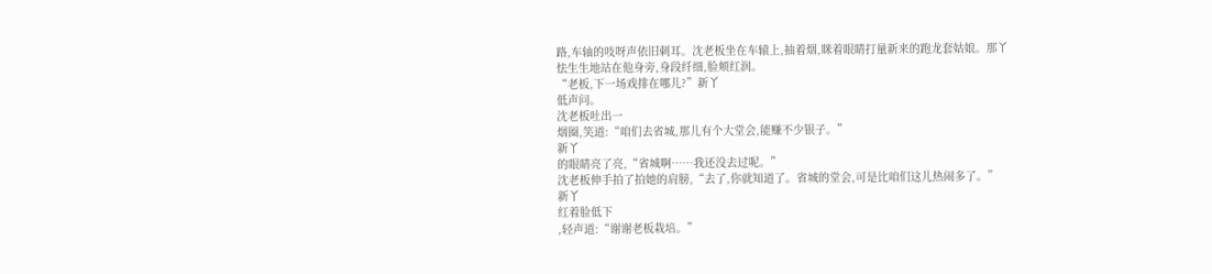路,车轴的吱呀声依旧刺耳。沈老板坐在车辕上,抽着烟,眯着眼睛打量新来的跑龙套姑娘。那丫
怯生生地站在他身旁,身段纤细,脸颊红润。
“老板,下一场戏排在哪儿?”新丫
低声问。
沈老板吐出一
烟圈,笑道:“咱们去省城,那儿有个大堂会,能赚不少银子。”
新丫
的眼睛亮了亮,“省城啊……我还没去过呢。”
沈老板伸手拍了拍她的肩膀,“去了,你就知道了。省城的堂会,可是比咱们这儿热闹多了。”
新丫
红着脸低下
,轻声道:“谢谢老板栽培。”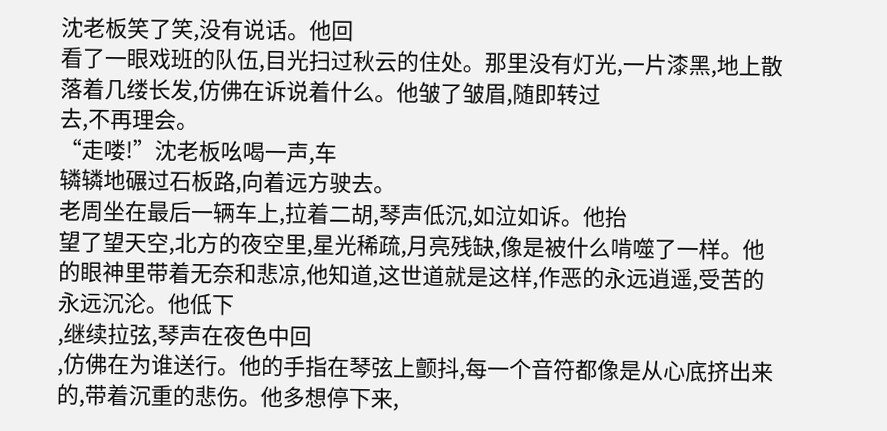沈老板笑了笑,没有说话。他回
看了一眼戏班的队伍,目光扫过秋云的住处。那里没有灯光,一片漆黑,地上散落着几缕长发,仿佛在诉说着什么。他皱了皱眉,随即转过
去,不再理会。
“走喽!”沈老板吆喝一声,车
辚辚地碾过石板路,向着远方驶去。
老周坐在最后一辆车上,拉着二胡,琴声低沉,如泣如诉。他抬
望了望天空,北方的夜空里,星光稀疏,月亮残缺,像是被什么啃噬了一样。他的眼神里带着无奈和悲凉,他知道,这世道就是这样,作恶的永远逍遥,受苦的永远沉沦。他低下
,继续拉弦,琴声在夜色中回
,仿佛在为谁送行。他的手指在琴弦上颤抖,每一个音符都像是从心底挤出来的,带着沉重的悲伤。他多想停下来,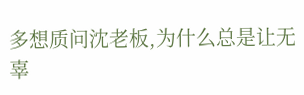多想质问沈老板,为什么总是让无辜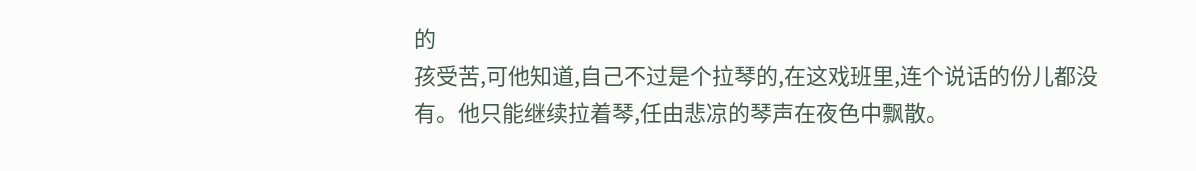的
孩受苦,可他知道,自己不过是个拉琴的,在这戏班里,连个说话的份儿都没有。他只能继续拉着琴,任由悲凉的琴声在夜色中飘散。